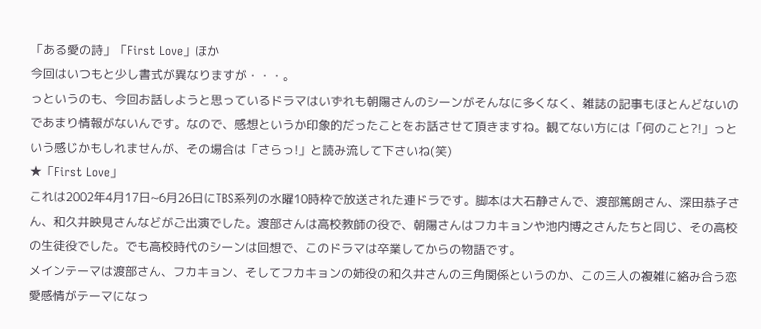「ある愛の詩」「First Love」ほか
今回はいつもと少し書式が異なりますが・・・。
っというのも、今回お話しようと思っているドラマはいずれも朝陽さんのシーンがそんなに多くなく、雑誌の記事もほとんどないのであまり情報がないんです。なので、感想というか印象的だったことをお話させて頂きますね。観てない方には「何のこと?!」っという感じかもしれませんが、その場合は「さらっ!」と読み流して下さいね(笑)
★「First Love」
これは2002年4月17日~6月26日にTBS系列の水曜10時枠で放送された連ドラです。脚本は大石静さんで、渡部篤朗さん、深田恭子さん、和久井映見さんなどがご出演でした。渡部さんは高校教師の役で、朝陽さんはフカキョンや池内博之さんたちと同じ、その高校の生徒役でした。でも高校時代のシーンは回想で、このドラマは卒業してからの物語です。
メインテーマは渡部さん、フカキョン、そしてフカキョンの姉役の和久井さんの三角関係というのか、この三人の複雑に絡み合う恋愛感情がテーマになっ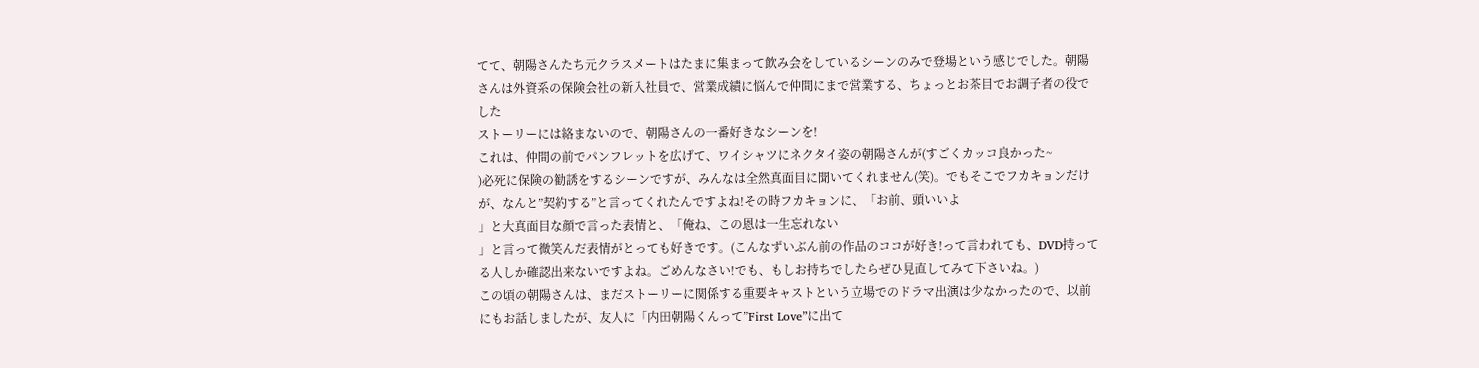てて、朝陽さんたち元クラスメートはたまに集まって飲み会をしているシーンのみで登場という感じでした。朝陽さんは外資系の保険会社の新入社員で、営業成績に悩んで仲間にまで営業する、ちょっとお茶目でお調子者の役でした
ストーリーには絡まないので、朝陽さんの一番好きなシーンを!
これは、仲間の前でパンフレットを広げて、ワイシャツにネクタイ姿の朝陽さんが(すごくカッコ良かった~
)必死に保険の勧誘をするシーンですが、みんなは全然真面目に聞いてくれません(笑)。でもそこでフカキョンだけが、なんと”契約する”と言ってくれたんですよね!その時フカキョンに、「お前、頭いいよ
」と大真面目な顔で言った表情と、「俺ね、この恩は一生忘れない
」と言って微笑んだ表情がとっても好きです。(こんなずいぶん前の作品のココが好き!って言われても、DVD持ってる人しか確認出来ないですよね。ごめんなさい!でも、もしお持ちでしたらぜひ見直してみて下さいね。)
この頃の朝陽さんは、まだストーリーに関係する重要キャストという立場でのドラマ出演は少なかったので、以前にもお話しましたが、友人に「内田朝陽くんって”First Love”に出て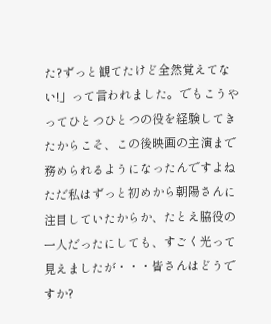た?ずっと観てたけど全然覚えてない!」って言われました。でもこうやってひとつひとつの役を経験してきたからこそ、この後映画の主演まで務められるようになったんですよね
ただ私はずっと初めから朝陽さんに注目していたからか、たとえ脇役の一人だったにしても、すごく光って見えましたが・・・皆さんはどうですか?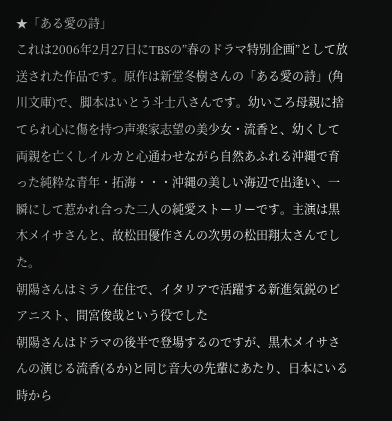★「ある愛の詩」
これは2006年2月27日にTBSの”春のドラマ特別企画”として放送された作品です。原作は新堂冬樹さんの「ある愛の詩」(角川文庫)で、脚本はいとう斗士八さんです。幼いころ母親に捨てられ心に傷を持つ声楽家志望の美少女・流香と、幼くして両親を亡くしイルカと心通わせながら自然あふれる沖縄で育った純粋な青年・拓海・・・沖縄の美しい海辺で出逢い、一瞬にして惹かれ合った二人の純愛ストーリーです。主演は黒木メイサさんと、故松田優作さんの次男の松田翔太さんでした。
朝陽さんはミラノ在住で、イタリアで活躍する新進気鋭のピアニスト、間宮俊哉という役でした
朝陽さんはドラマの後半で登場するのですが、黒木メイサさんの演じる流香(るか)と同じ音大の先輩にあたり、日本にいる時から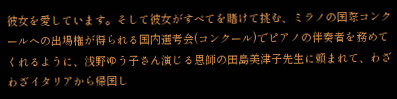彼女を愛しています。そして彼女がすべてを賭けて挑む、ミラノの国際コンクールへの出場権が得られる国内選考会(コンクール)でピアノの伴奏者を務めてくれるように、浅野ゆう子さん演じる恩師の田島美津子先生に頼まれて、わざわざイタリアから帰国し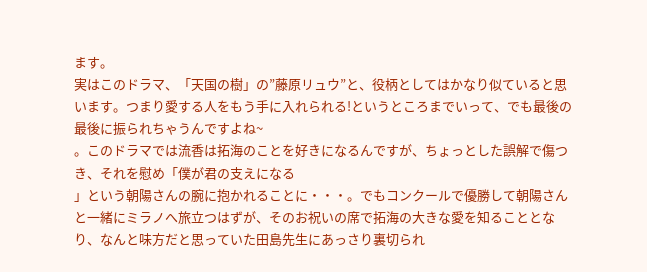ます。
実はこのドラマ、「天国の樹」の”藤原リュウ”と、役柄としてはかなり似ていると思います。つまり愛する人をもう手に入れられる!というところまでいって、でも最後の最後に振られちゃうんですよね~
。このドラマでは流香は拓海のことを好きになるんですが、ちょっとした誤解で傷つき、それを慰め「僕が君の支えになる
」という朝陽さんの腕に抱かれることに・・・。でもコンクールで優勝して朝陽さんと一緒にミラノへ旅立つはずが、そのお祝いの席で拓海の大きな愛を知ることとなり、なんと味方だと思っていた田島先生にあっさり裏切られ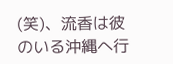(笑)、流香は彼のいる沖縄へ行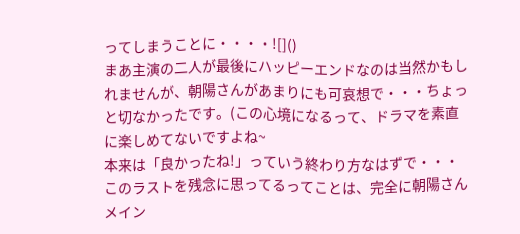ってしまうことに・・・・![]()
まあ主演の二人が最後にハッピーエンドなのは当然かもしれませんが、朝陽さんがあまりにも可哀想で・・・ちょっと切なかったです。(この心境になるって、ドラマを素直に楽しめてないですよね~
本来は「良かったね!」っていう終わり方なはずで・・・このラストを残念に思ってるってことは、完全に朝陽さんメイン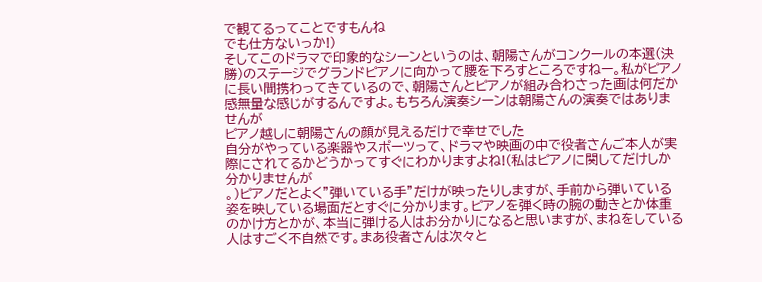で観てるってことですもんね
でも仕方ないっか!)
そしてこのドラマで印象的なシーンというのは、朝陽さんがコンクールの本選(決勝)のステージでグランドピアノに向かって腰を下ろすところですねー。私がピアノに長い間携わってきているので、朝陽さんとピアノが組み合わさった画は何だか感無量な感じがするんですよ。もちろん演奏シーンは朝陽さんの演奏ではありませんが
ピアノ越しに朝陽さんの顔が見えるだけで幸せでした
自分がやっている楽器やスポーツって、ドラマや映画の中で役者さんご本人が実際にされてるかどうかってすぐにわかりますよね!(私はピアノに関してだけしか分かりませんが
。)ピアノだとよく”弾いている手”だけが映ったりしますが、手前から弾いている姿を映している場面だとすぐに分かります。ピアノを弾く時の腕の動きとか体重のかけ方とかが、本当に弾ける人はお分かりになると思いますが、まねをしている人はすごく不自然です。まあ役者さんは次々と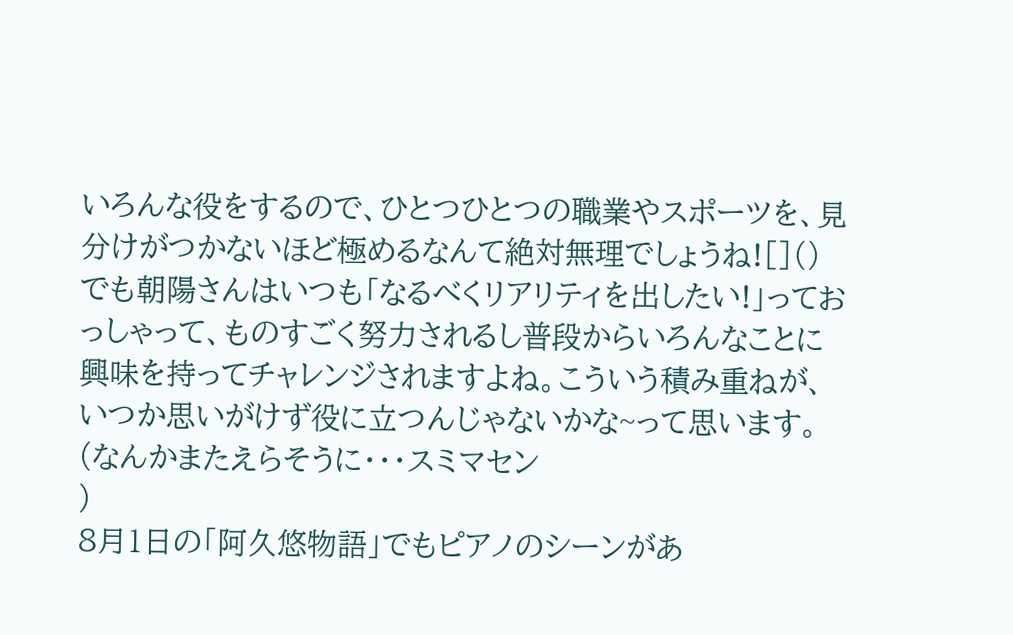いろんな役をするので、ひとつひとつの職業やスポーツを、見分けがつかないほど極めるなんて絶対無理でしょうね![]()
でも朝陽さんはいつも「なるべくリアリティを出したい!」っておっしゃって、ものすごく努力されるし普段からいろんなことに興味を持ってチャレンジされますよね。こういう積み重ねが、いつか思いがけず役に立つんじゃないかな~って思います。(なんかまたえらそうに・・・スミマセン
)
8月1日の「阿久悠物語」でもピアノのシーンがあ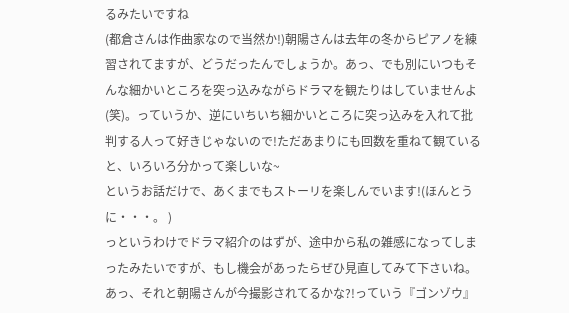るみたいですね
(都倉さんは作曲家なので当然か!)朝陽さんは去年の冬からピアノを練習されてますが、どうだったんでしょうか。あっ、でも別にいつもそんな細かいところを突っ込みながらドラマを観たりはしていませんよ(笑)。っていうか、逆にいちいち細かいところに突っ込みを入れて批判する人って好きじゃないので!ただあまりにも回数を重ねて観ていると、いろいろ分かって楽しいな~
というお話だけで、あくまでもストーリを楽しんでいます!(ほんとうに・・・。 )
っというわけでドラマ紹介のはずが、途中から私の雑感になってしまったみたいですが、もし機会があったらぜひ見直してみて下さいね。
あっ、それと朝陽さんが今撮影されてるかな?!っていう『ゴンゾウ』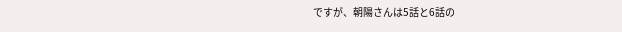ですが、朝陽さんは5話と6話の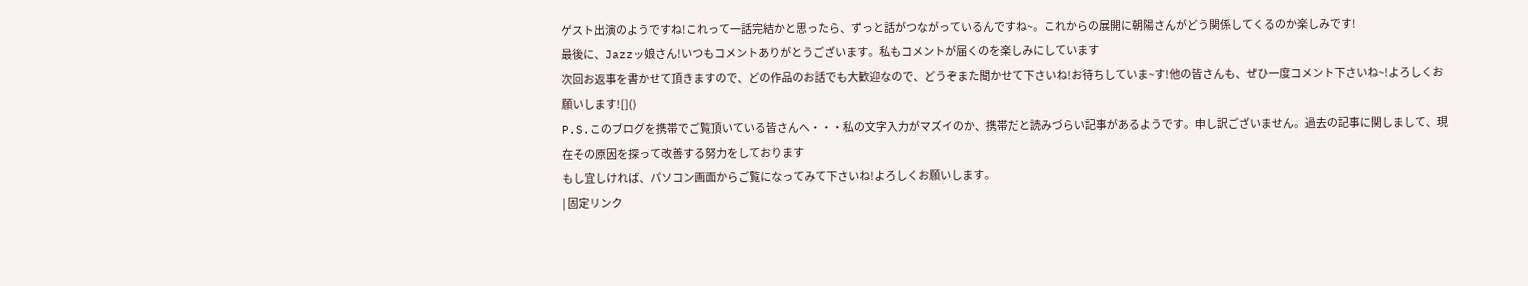ゲスト出演のようですね!これって一話完結かと思ったら、ずっと話がつながっているんですね~。これからの展開に朝陽さんがどう関係してくるのか楽しみです!
最後に、Jazzッ娘さん!いつもコメントありがとうございます。私もコメントが届くのを楽しみにしています
次回お返事を書かせて頂きますので、どの作品のお話でも大歓迎なので、どうぞまた聞かせて下さいね!お待ちしていま~す!他の皆さんも、ぜひ一度コメント下さいね~!よろしくお願いします![]()
P.S.このブログを携帯でご覧頂いている皆さんへ・・・私の文字入力がマズイのか、携帯だと読みづらい記事があるようです。申し訳ございません。過去の記事に関しまして、現在その原因を探って改善する努力をしております
もし宜しければ、パソコン画面からご覧になってみて下さいね!よろしくお願いします。
| 固定リンク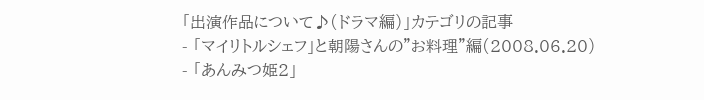「出演作品について♪(ドラマ編)」カテゴリの記事
- 「マイリトルシェフ」と朝陽さんの”お料理”編(2008.06.20)
- 「あんみつ姫2」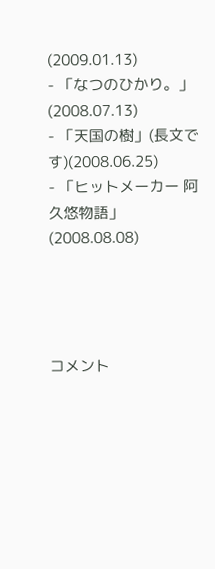(2009.01.13)
- 「なつのひかり。」(2008.07.13)
- 「天国の樹」(長文です)(2008.06.25)
- 「ヒットメーカー 阿久悠物語」(2008.08.08)




コメント